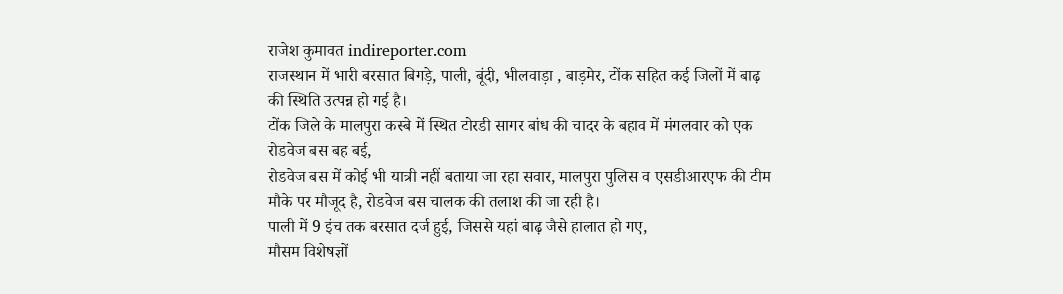राजेश कुमावत indireporter.com
राजस्थान में भारी बरसात बिगड़े, पाली, बूंदी, भीलवाड़ा , बाड़मेर, टोंक सहित कई जिलों में बाढ़ की स्थिति उत्पन्न हो गई है।
टोंक जिले के मालपुरा कस्बे में स्थित टोरडी सागर बांध की चादर के बहाव में मंगलवार को एक रोडवेज बस बह बई,
रोडवेज बस में कोई भी यात्री नहीं बताया जा रहा सवार, मालपुरा पुलिस व एसडीआरएफ की टीम मौके पर मौजूद है, रोडवेज बस चालक की तलाश की जा रही है।
पाली में 9 इंच तक बरसात दर्ज हुई, जिससे यहां बाढ़ जैसे हालात हो गए,
मौसम विशेषज्ञों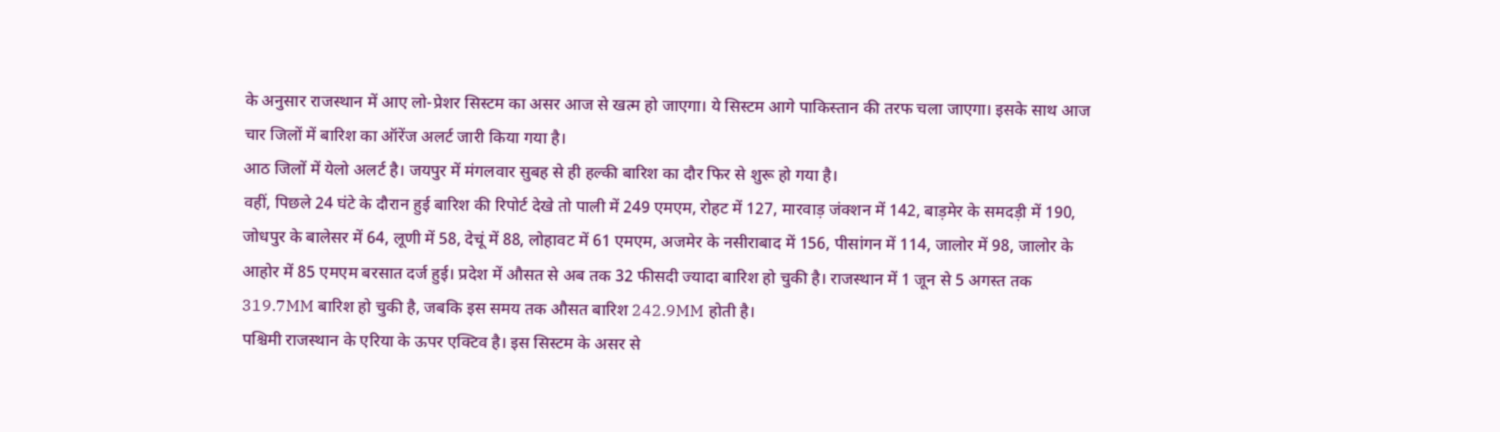के अनुसार राजस्थान में आए लो-प्रेशर सिस्टम का असर आज से खत्म हो जाएगा। ये सिस्टम आगे पाकिस्तान की तरफ चला जाएगा। इसके साथ आज चार जिलों में बारिश का ऑरेंज अलर्ट जारी किया गया है।
आठ जिलों में येलो अलर्ट है। जयपुर में मंगलवार सुबह से ही हल्की बारिश का दौर फिर से शुरू हो गया है।
वहीं, पिछले 24 घंटे के दौरान हुई बारिश की रिपोर्ट देखे तो पाली में 249 एमएम, रोहट में 127, मारवाड़ जंक्शन में 142, बाड़मेर के समदड़ी में 190, जोधपुर के बालेसर में 64, लूणी में 58, देचूं में 88, लोहावट में 61 एमएम, अजमेर के नसीराबाद में 156, पीसांगन में 114, जालोर में 98, जालोर के आहोर में 85 एमएम बरसात दर्ज हुई। प्रदेश में औसत से अब तक 32 फीसदी ज्यादा बारिश हो चुकी है। राजस्थान में 1 जून से 5 अगस्त तक 319.7MM बारिश हो चुकी है, जबकि इस समय तक औसत बारिश 242.9MM होती है।
पश्चिमी राजस्थान के एरिया के ऊपर एक्टिव है। इस सिस्टम के असर से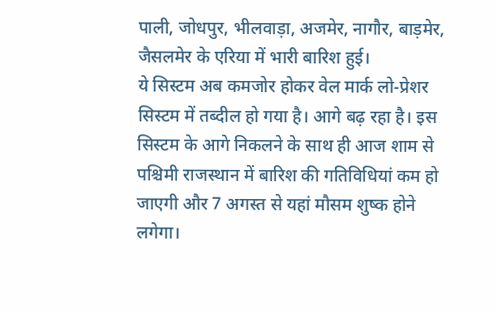पाली, जोधपुर, भीलवाड़ा, अजमेर, नागौर, बाड़मेर, जैसलमेर के एरिया में भारी बारिश हुई।
ये सिस्टम अब कमजोर होकर वेल मार्क लो-प्रेशर सिस्टम में तब्दील हो गया है। आगे बढ़ रहा है। इस सिस्टम के आगे निकलने के साथ ही आज शाम से पश्चिमी राजस्थान में बारिश की गतिविधियां कम हो जाएगी और 7 अगस्त से यहां मौसम शुष्क होने लगेगा।